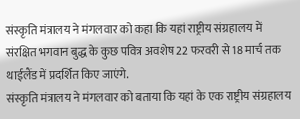संस्कृति मंत्रालय ने मंगलवार को कहा कि यहां राष्ट्रीय संग्रहालय में संरक्षित भगवान बुद्ध के कुछ पवित्र अवशेष 22 फरवरी से 18 मार्च तक थाईलैंड में प्रदर्शित किए जाएंगे.
संस्कृति मंत्रालय ने मंगलवार को बताया कि यहां के एक राष्ट्रीय संग्रहालय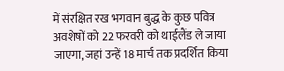में संरक्षित रख भगवान बुद्ध के कुछ पवित्र अवशेषों को 22 फरवरी को थाईलैंड ले जाया जाएगा, जहां उन्हें 18 मार्च तक प्रदर्शित किया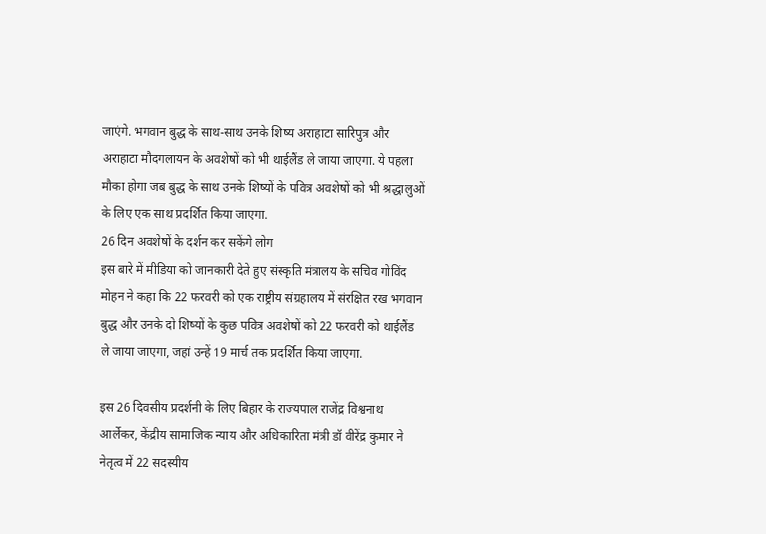जाएंगे. भगवान बुद्ध के साथ-साथ उनके शिष्य अराहाटा सारिपुत्र और अराहाटा मौदगलायन के अवशेषों को भी थाईलैंड ले जाया जाएगा. ये पहला मौका होगा जब बुद्ध के साथ उनके शिष्यों के पवित्र अवशेषों को भी श्रद्धालुओं के लिए एक साथ प्रदर्शित किया जाएगा.
26 दिन अवशेषों के दर्शन कर सकेंगे लोग
इस बारे में मीडिया को जानकारी देते हुए संस्कृति मंत्रालय के सचिव गोविंद मोहन ने कहा कि 22 फरवरी को एक राष्ट्रीय संग्रहालय में संरक्षित रख भगवान बुद्ध और उनके दो शिष्यों के कुछ पवित्र अवशेषों को 22 फरवरी को थाईलैंड ले जाया जाएगा, जहां उन्हें 19 मार्च तक प्रदर्शित किया जाएगा.

इस 26 दिवसीय प्रदर्शनी के लिए बिहार के राज्यपाल राजेंद्र विश्वनाथ आर्लेकर, केंद्रीय सामाजिक न्याय और अधिकारिता मंत्री डॉ वीरेंद्र कुमार ने नेतृत्व में 22 सदस्यीय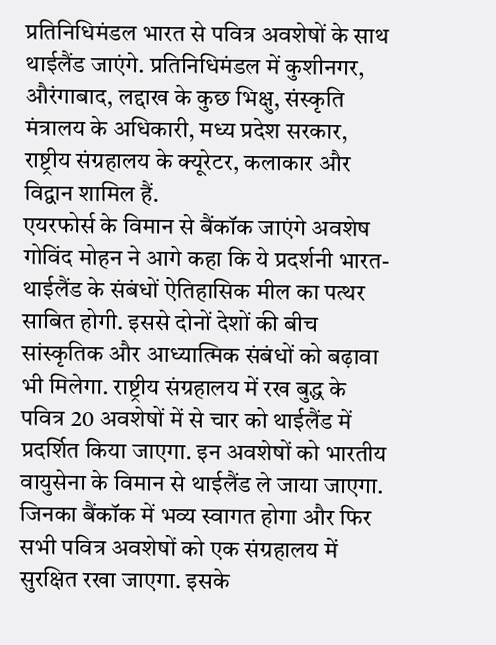प्रतिनिधिमंडल भारत से पवित्र अवशेषों के साथ थाईलैंड जाएंगे. प्रतिनिधिमंडल में कुशीनगर, औरंगाबाद, लद्दाख के कुछ भिक्षु, संस्कृति मंत्रालय के अधिकारी, मध्य प्रदेश सरकार, राष्ट्रीय संग्रहालय के क्यूरेटर, कलाकार और विद्वान शामिल हैं.
एयरफोर्स के विमान से बैंकॉक जाएंगे अवशेष
गोविंद मोहन ने आगे कहा कि ये प्रदर्शनी भारत-थाईलैंड के संबंधों ऐतिहासिक मील का पत्थर साबित होगी. इससे दोनों देशों की बीच सांस्कृतिक और आध्यात्मिक संबंधों को बढ़ावा भी मिलेगा. राष्ट्रीय संग्रहालय में रख बुद्ध के पवित्र 20 अवशेषों में से चार को थाईलैंड में प्रदर्शित किया जाएगा. इन अवशेषों को भारतीय वायुसेना के विमान से थाईलैंड ले जाया जाएगा. जिनका बैंकॉक में भव्य स्वागत होगा और फिर सभी पवित्र अवशेषों को एक संग्रहालय में सुरक्षित रखा जाएगा. इसके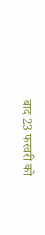बाद 23 फरवरी को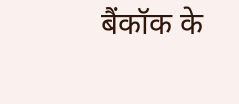बैंकॉक के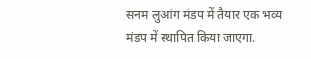सनम लुआंग मंडप में तैयार एक भव्य मंडप में स्थापित किया जाएगा.